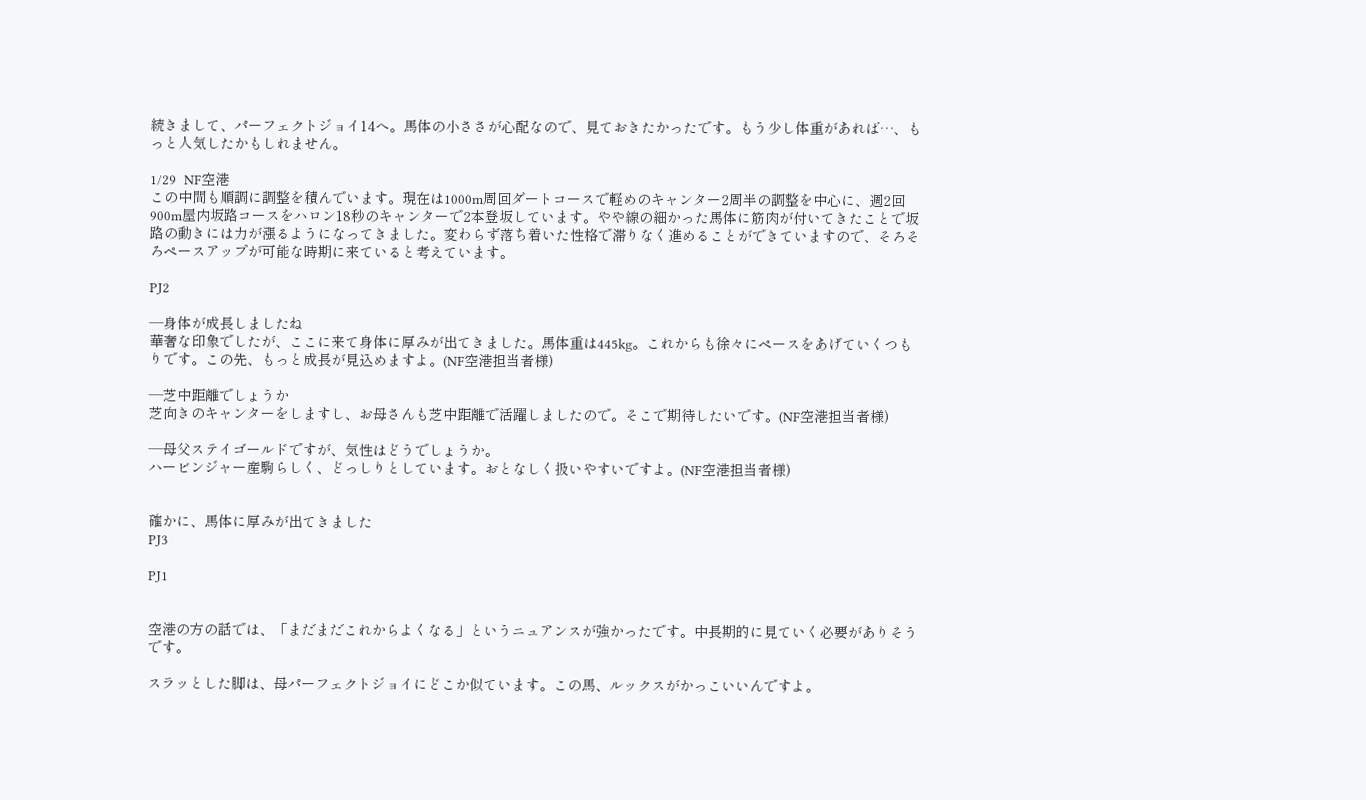続きまして、パーフェクトジョイ14へ。馬体の小ささが心配なので、見ておきたかったです。もう少し体重があれば…、もっと人気したかもしれません。

1/29  NF空港
この中間も順調に調整を積んでいます。現在は1000m周回ダートコースで軽めのキャンター2周半の調整を中心に、週2回900m屋内坂路コースをハロン18秒のキャンターで2本登坂しています。やや線の細かった馬体に筋肉が付いてきたことで坂路の動きには力が漲るようになってきました。変わらず落ち着いた性格で滞りなく進めることができていますので、そろそろペースアップが可能な時期に来ていると考えています。

PJ2

―身体が成長しましたね
華奢な印象でしたが、ここに来て身体に厚みが出てきました。馬体重は445kg。これからも徐々にペースをあげていくつもりです。この先、もっと成長が見込めますよ。(NF空港担当者様)

―芝中距離でしょうか
芝向きのキャンターをしますし、お母さんも芝中距離で活躍しましたので。そこで期待したいです。(NF空港担当者様)

―母父ステイゴールドですが、気性はどうでしょうか。
ハービンジャー産駒らしく、どっしりとしています。おとなしく扱いやすいですよ。(NF空港担当者様)


確かに、馬体に厚みが出てきました
PJ3

PJ1


空港の方の話では、「まだまだこれからよくなる」というニュアンスが強かったです。中長期的に見ていく必要がありそうです。

スラッとした脚は、母パーフェクトジョイにどこか似ています。この馬、ルックスがかっこいいんですよ。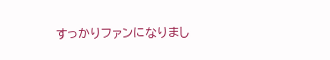すっかりファンになりまし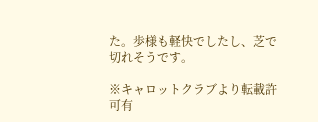た。歩様も軽快でしたし、芝で切れそうです。

※キャロットクラブより転載許可有